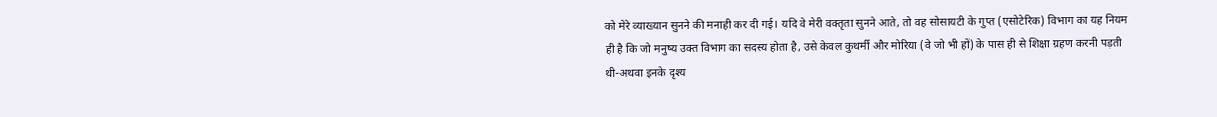को मेरे व्याख्यान सुनने की मनाही कर दी गई। यदि वे मेरी वक्तृता सुनने आते, तो वह सोसायटी के गुप्त (एसोटेरिक) विभाग का यह नियम ही है कि जो मनुष्य उक्त विभाग का सदस्य होता है, उसे केवल कुथर्मी और मोरिया (वे जो भी हों) के पास ही से शिक्षा ग्रहण करनी पड़ती थी-अथवा इनके दृश्य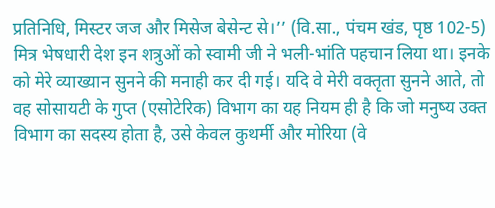प्रतिनिधि, मिस्टर जज और मिसेज बेसेन्ट से।’’ (वि.सा., पंचम खंड, पृष्ठ 102-5)
मित्र भेषधारी देश इन शत्रुओं को स्वामी जी ने भली-भांति पहचान लिया था। इनके
को मेरे व्याख्यान सुनने की मनाही कर दी गई। यदि वे मेरी वक्तृता सुनने आते, तो वह सोसायटी के गुप्त (एसोटेरिक) विभाग का यह नियम ही है कि जो मनुष्य उक्त विभाग का सदस्य होता है, उसे केवल कुथर्मी और मोरिया (वे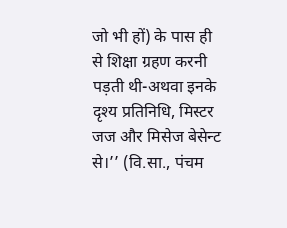जो भी हों) के पास ही से शिक्षा ग्रहण करनी पड़ती थी-अथवा इनके दृश्य प्रतिनिधि, मिस्टर जज और मिसेज बेसेन्ट से।’’ (वि.सा., पंचम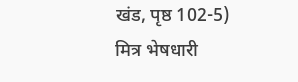खंड, पृष्ठ 102-5)
मित्र भेषधारी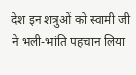देश इन शत्रुओं को स्वामी जी ने भली-भांति पहचान लिया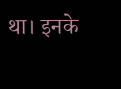था। इनके